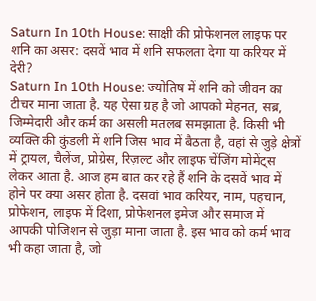Saturn In 10th House: साक्षी की प्रोफेशनल लाइफ पर शनि का असर: दसवें भाव में शनि सफलता देगा या करियर में देरी?
Saturn In 10th House: ज्योतिष में शनि को जीवन का टीचर माना जाता है. यह ऐसा ग्रह है जो आपको मेहनत, सब्र, जिम्मेदारी और कर्म का असली मतलब समझाता है. किसी भी व्यक्ति की कुंडली में शनि जिस भाव में बैठता है, वहां से जुड़े क्षेत्रों में ट्रायल, चैलेंज, प्रोग्रेस, रिज़ल्ट और लाइफ चेंजिंग मोमेंट्स लेकर आता है. आज हम बात कर रहे हैं शनि के दसवें भाव में होने पर क्या असर होता है. दसवां भाव करियर, नाम, पहचान, प्रोफेशन, लाइफ में दिशा, प्रोफेशनल इमेज और समाज में आपकी पोजिशन से जुड़ा माना जाता है. इस भाव को कर्म भाव भी कहा जाता है, जो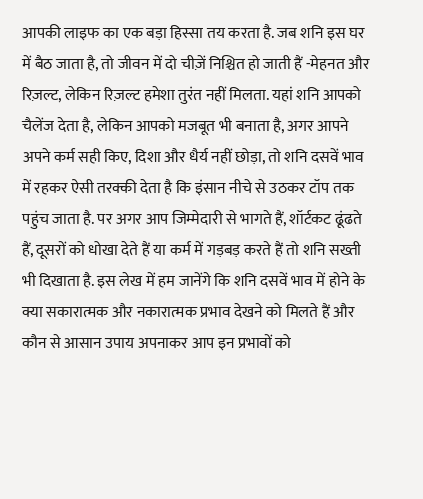आपकी लाइफ का एक बड़ा हिस्सा तय करता है. जब शनि इस घर में बैठ जाता है, तो जीवन में दो चीज़ें निश्चित हो जाती हैं -मेहनत और रिज़ल्ट, लेकिन रिज़ल्ट हमेशा तुरंत नहीं मिलता. यहां शनि आपको चैलेंज देता है, लेकिन आपको मजबूत भी बनाता है, अगर आपने अपने कर्म सही किए, दिशा और धैर्य नहीं छोड़ा, तो शनि दसवें भाव में रहकर ऐसी तरक्की देता है कि इंसान नीचे से उठकर टॉप तक पहुंच जाता है. पर अगर आप जिम्मेदारी से भागते हैं, शॉर्टकट ढूंढते हैं, दूसरों को धोखा देते हैं या कर्म में गड़बड़ करते हैं तो शनि सख्ती भी दिखाता है. इस लेख में हम जानेंगे कि शनि दसवें भाव में होने के क्या सकारात्मक और नकारात्मक प्रभाव देखने को मिलते हैं और कौन से आसान उपाय अपनाकर आप इन प्रभावों को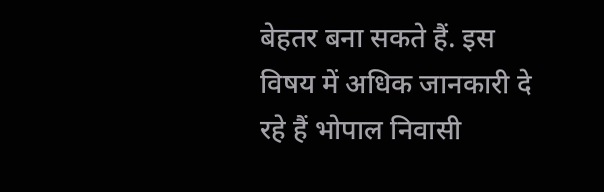बेहतर बना सकते हैं. इस विषय में अधिक जानकारी दे रहे हैं भोपाल निवासी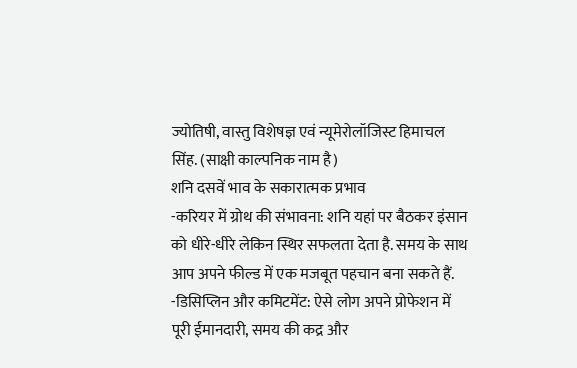ज्योतिषी, वास्तु विशेषज्ञ एवं न्यूमेरोलॉजिस्ट हिमाचल सिंह. (साक्षी काल्पनिक नाम है)
शनि दसवें भाव के सकारात्मक प्रभाव
-करियर में ग्रोथ की संभावना: शनि यहां पर बैठकर इंसान को धीरे-धीरे लेकिन स्थिर सफलता देता है. समय के साथ आप अपने फील्ड में एक मजबूत पहचान बना सकते हैं.
-डिसिप्लिन और कमिटमेंट: ऐसे लोग अपने प्रोफेशन में पूरी ईमानदारी, समय की कद्र और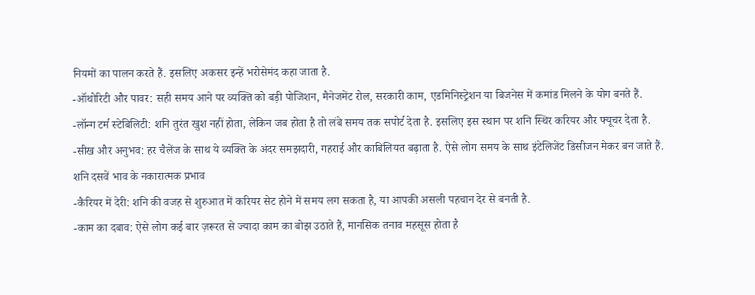नियमों का पालन करते हैं. इसलिए अकसर इन्हें भरोसेमंद कहा जाता है.
-ऑथोरिटी और पावर: सही समय आने पर व्यक्ति को बड़ी पोजिशन, मैनेजमेंट रोल, सरकारी काम, एडमिनिस्ट्रेशन या बिजनेस में कमांड मिलने के योग बनते हैं.
-लॉन्ग टर्म स्टेबिलिटी: शनि तुरंत खुश नहीं होता, लेकिन जब होता है तो लंबे समय तक सपोर्ट देता है. इसलिए इस स्थान पर शनि स्थिर करियर और फ्यूचर देता है.
-सीख और अनुभव: हर चैलेंज के साथ ये व्यक्ति के अंदर समझदारी, गहराई और काबिलियत बढ़ाता है. ऐसे लोग समय के साथ इंटेलिजेंट डिसीजन मेकर बन जाते हैं.
शनि दसवें भाव के नकारात्मक प्रभाव
-कैरियर में देरी: शनि की वजह से शुरुआत में करियर सेट होने में समय लग सकता है, या आपकी असली पहचान देर से बनती है.
-काम का दबाव: ऐसे लोग कई बार ज़रूरत से ज्यादा काम का बोझ उठाते हैं, मानसिक तनाव महसूस होता है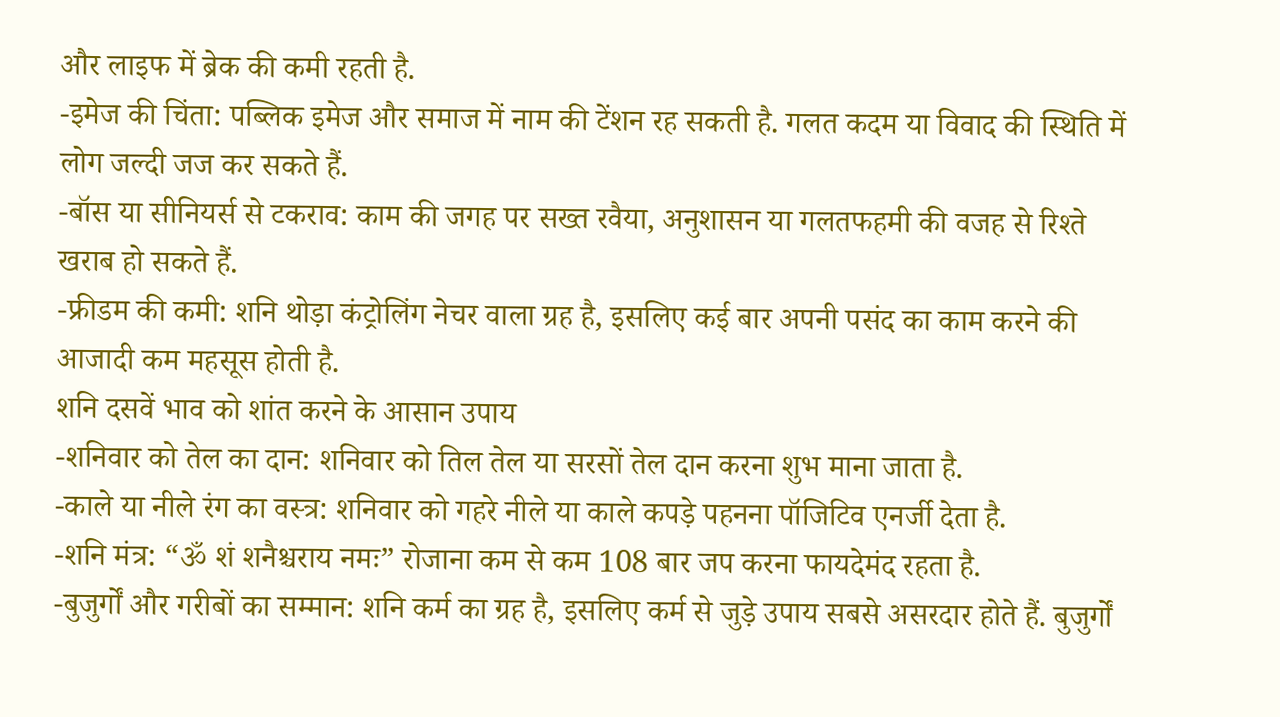और लाइफ में ब्रेक की कमी रहती है.
-इमेज की चिंता: पब्लिक इमेज और समाज में नाम की टेंशन रह सकती है. गलत कदम या विवाद की स्थिति में लोग जल्दी जज कर सकते हैं.
-बॉस या सीनियर्स से टकराव: काम की जगह पर सख्त रवैया, अनुशासन या गलतफहमी की वजह से रिश्ते खराब हो सकते हैं.
-फ्रीडम की कमी: शनि थोड़ा कंट्रोलिंग नेचर वाला ग्रह है, इसलिए कई बार अपनी पसंद का काम करने की आजादी कम महसूस होती है.
शनि दसवें भाव को शांत करने के आसान उपाय
-शनिवार को तेल का दान: शनिवार को तिल तेल या सरसों तेल दान करना शुभ माना जाता है.
-काले या नीले रंग का वस्त्र: शनिवार को गहरे नीले या काले कपड़े पहनना पॉजिटिव एनर्जी देता है.
-शनि मंत्र: “ॐ शं शनैश्चराय नमः” रोजाना कम से कम 108 बार जप करना फायदेमंद रहता है.
-बुजुर्गों और गरीबों का सम्मान: शनि कर्म का ग्रह है, इसलिए कर्म से जुड़े उपाय सबसे असरदार होते हैं. बुजुर्गों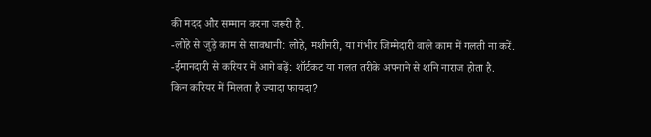की मदद और सम्मान करना जरूरी है.
-लोहे से जुड़े काम से सावधानी: लोहे, मशीनरी, या गंभीर जिम्मेदारी वाले काम में गलती ना करें.
-ईमानदारी से करियर में आगे बढ़ें: शॉर्टकट या गलत तरीके अपनाने से शनि नाराज होता है.
किन करियर में मिलता है ज्यादा फायदा?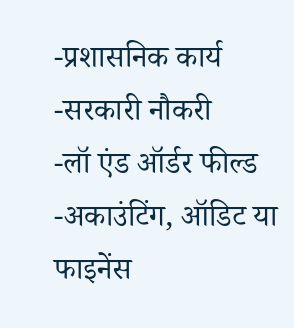-प्रशासनिक कार्य
-सरकारी नौकरी
-लॉ एंड ऑर्डर फील्ड
-अकाउंटिंग, ऑडिट या फाइनेंस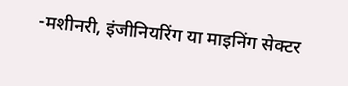-मशीनरी, इंजीनियरिंग या माइनिंग सेक्टर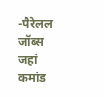-पैरेलल जॉब्स जहां कमांड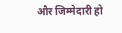और जिम्मेदारी हो